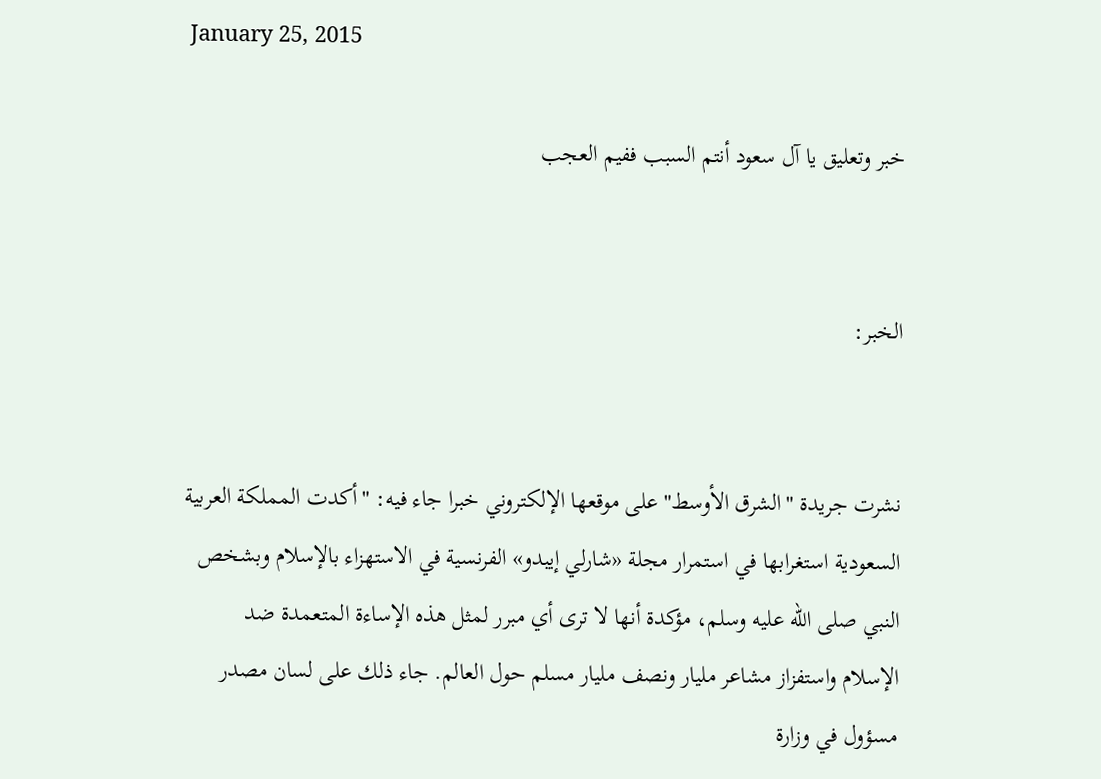January 25, 2015

خبر وتعليق يا آل سعود أنتم السبب ففيم العجب


الخبر:


نشرت جريدة "الشرق الأوسط" على موقعها الإلكتروني خبرا جاء فيه: "أكدت المملكة العربية السعودية استغرابها في استمرار مجلة «شارلي إيبدو» الفرنسية في الاستهزاء بالإسلام وبشخص النبي صلى الله عليه وسلم، مؤكدة أنها لا ترى أي مبرر لمثل هذه الإساءة المتعمدة ضد الإسلام واستفزاز مشاعر مليار ونصف مليار مسلم حول العالم. جاء ذلك على لسان مصدر مسؤول في وزارة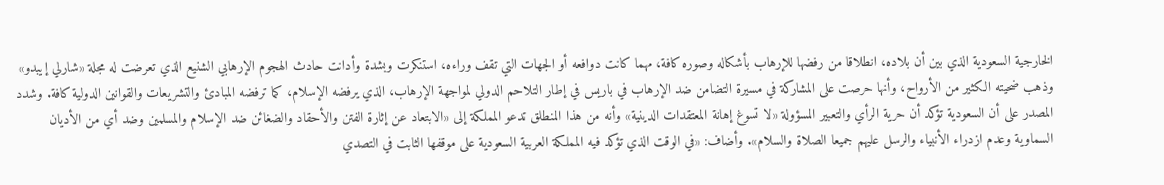الخارجية السعودية الذي بين أن بلاده، انطلاقا من رفضها للإرهاب بأشكاله وصوره كافة، مهما كانت دوافعه أو الجهات التي تقف وراءه، استنكرت وبشدة وأدانت حادث الهجوم الإرهابي الشنيع الذي تعرضت له مجلة «شارلي إيبدو» وذهب ضحيته الكثير من الأرواح، وأنها حرصت على المشاركة في مسيرة التضامن ضد الإرهاب في باريس في إطار التلاحم الدولي لمواجهة الإرهاب، الذي يرفضه الإسلام، كما ترفضه المبادئ والتشريعات والقوانين الدولية كافة. وشدد المصدر على أن السعودية تؤكد أن حرية الرأي والتعبير المسؤولة «لا تسوغ إهانة المعتقدات الدينية» وأنه من هذا المنطلق تدعو المملكة إلى «الابتعاد عن إثارة الفتن والأحقاد والضغائن ضد الإسلام والمسلمين وضد أي من الأديان السماوية وعدم ازدراء الأنبياء والرسل عليهم جميعا الصلاة والسلام». وأضاف: «في الوقت الذي تؤكد فيه المملكة العربية السعودية على موقفها الثابت في التصدي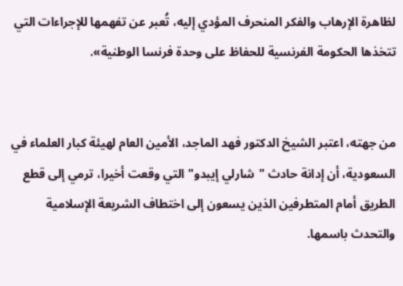لظاهرة الإرهاب والفكر المنحرف المؤدي إليه، تُعبر عن تفهمها للإجراءات التي تتخذها الحكومة الفرنسية للحفاظ على وحدة فرنسا الوطنية».


من جهته، اعتبر الشيخ الدكتور فهد الماجد، الأمين العام لهيئة كبار العلماء في السعودية، أن إدانة حادث "شارلي إيبدو"التي وقعت أخيرا، ترمي إلى قطع الطريق أمام المتطرفين الذين يسعون إلى اختطاف الشريعة الإسلامية والتحدث باسمها.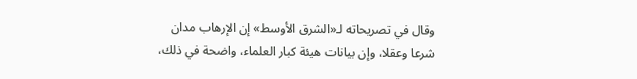وقال في تصريحاته لـ«الشرق الأوسط» إن الإرهاب مدان شرعا وعقلا، وإن بيانات هيئة كبار العلماء، واضحة في ذلك،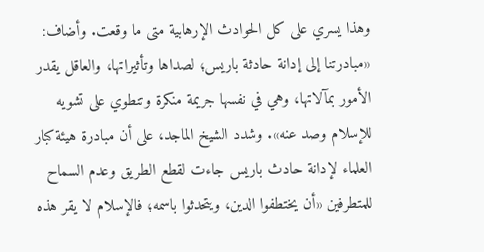وهذا يسري على كل الحوادث الإرهابية متى ما وقعت. وأضاف: «مبادرتنا إلى إدانة حادثة باريس؛ لصداها وتأثيراتها، والعاقل يقدر الأمور بمآلاتها، وهي في نفسها جريمة منكرة وتنطوي على تشويه للإسلام وصد عنه». وشدد الشيخ الماجد، على أن مبادرة هيئة كبار العلماء لإدانة حادث باريس جاءت لقطع الطريق وعدم السماح للمتطرفين «أن يختطفوا الدين، ويتحدثوا باسمه؛ فالإسلام لا يقر هذه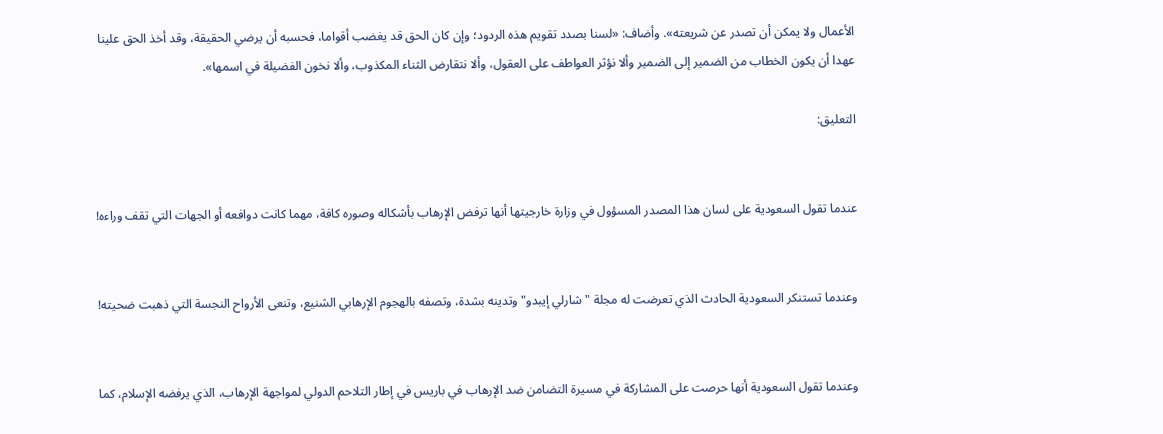الأعمال ولا يمكن أن تصدر عن شريعته». وأضاف: «لسنا بصدد تقويم هذه الردود؛ وإن كان الحق قد يغضب أقواما، فحسبه أن يرضي الحقيقة، وقد أخذ الحق علينا عهدا أن يكون الخطاب من الضمير إلى الضمير وألا نؤثر العواطف على العقول، وألا نتقارض الثناء المكذوب، وألا نخون الفضيلة في اسمها».

التعليق:


عندما تقول السعودية على لسان هذا المصدر المسؤول في وزارة خارجيتها أنها ترفض الإرهاب بأشكاله وصوره كافة، مهما كانت دوافعه أو الجهات التي تقف وراءه!


وعندما تستنكر السعودية الحادث الذي تعرضت له مجلة "شارلي إيبدو" وتدينه بشدة، وتصفه بالهجوم الإرهابي الشنيع، وتنعى الأرواح النجسة التي ذهبت ضحيته!


وعندما تقول السعودية أنها حرصت على المشاركة في مسيرة التضامن ضد الإرهاب في باريس في إطار التلاحم الدولي لمواجهة الإرهاب، الذي يرفضه الإسلام، كما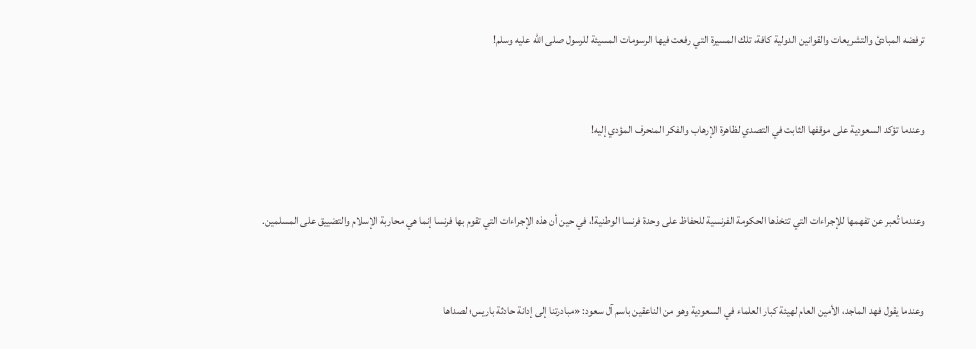ترفضه المبادئ والتشريعات والقوانين الدولية كافة، تلك المسيرة التي رفعت فيها الرسومات المسيئة للرسول صلى الله عليه وسلم!


وعندما تؤكد السعودية على موقفها الثابت في التصدي لظاهرة الإرهاب والفكر المنحرف المؤدي إليه!


وعندما تُعبر عن تفهمها للإجراءات التي تتخذها الحكومة الفرنسية للحفاظ على وحدة فرنسا الوطنية!، في حين أن هذه الإجراءات التي تقوم بها فرنسا إنما هي محاربة الإسلام والتضييق على المسلمين.


وعندما يقول فهد الماجد، الأمين العام لهيئة كبار العلماء في السعودية وهو من الناعقين باسم آل سعود: «مبادرتنا إلى إدانة حادثة باريس؛ لصداها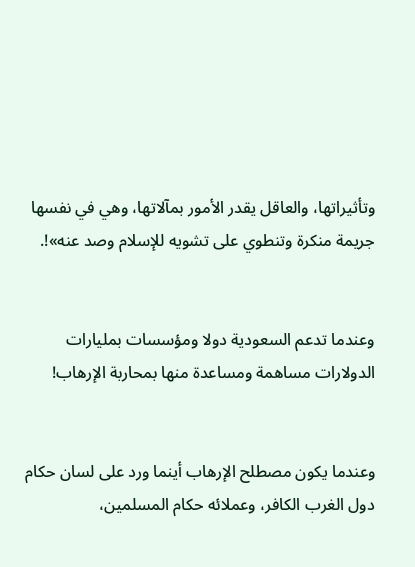وتأثيراتها، والعاقل يقدر الأمور بمآلاتها، وهي في نفسها جريمة منكرة وتنطوي على تشويه للإسلام وصد عنه»!.


وعندما تدعم السعودية دولا ومؤسسات بمليارات الدولارات مساهمة ومساعدة منها بمحاربة الإرهاب!


وعندما يكون مصطلح الإرهاب أينما ورد على لسان حكام دول الغرب الكافر، وعملائه حكام المسلمين،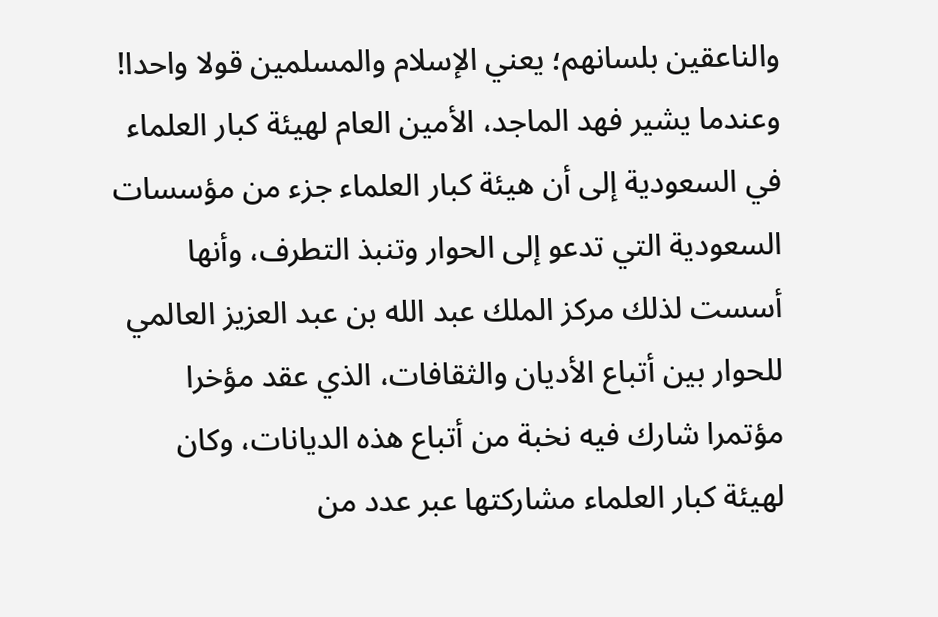والناعقين بلسانهم؛ يعني الإسلام والمسلمين قولا واحدا!
وعندما يشير فهد الماجد، الأمين العام لهيئة كبار العلماء في السعودية إلى أن هيئة كبار العلماء جزء من مؤسسات السعودية التي تدعو إلى الحوار وتنبذ التطرف، وأنها أسست لذلك مركز الملك عبد الله بن عبد العزيز العالمي للحوار بين أتباع الأديان والثقافات، الذي عقد مؤخرا مؤتمرا شارك فيه نخبة من أتباع هذه الديانات، وكان لهيئة كبار العلماء مشاركتها عبر عدد من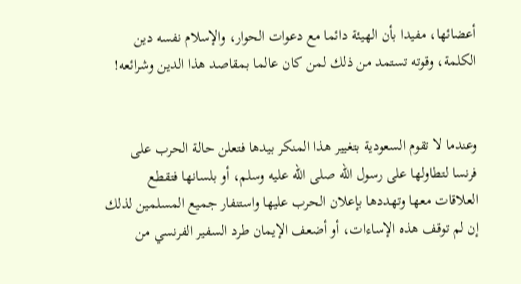أعضائها، مفيدا بأن الهيئة دائما مع دعوات الحوار، والإسلام نفسه دين الكلمة، وقوته تستمد من ذلك لمن كان عالما بمقاصد هذا الدين وشرائعه!


وعندما لا تقوم السعودية بتغيير هذا المنكر بيدها فتعلن حالة الحرب على فرنسا لتطاولها على رسول الله صلى الله عليه وسلم، أو بلسانها فتقطع العلاقات معها وتهددها بإعلان الحرب عليها واستنفار جميع المسلمين لذلك إن لم توقف هذه الإساءات، أو أضعف الإيمان طرد السفير الفرنسي من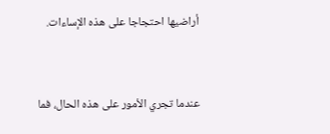أراضيها احتجاجا على هذه الإساءات.


عندما تجري الأمور على هذه الحال، فما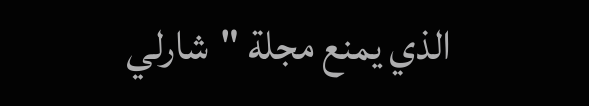الذي يمنع مجلة "شارلي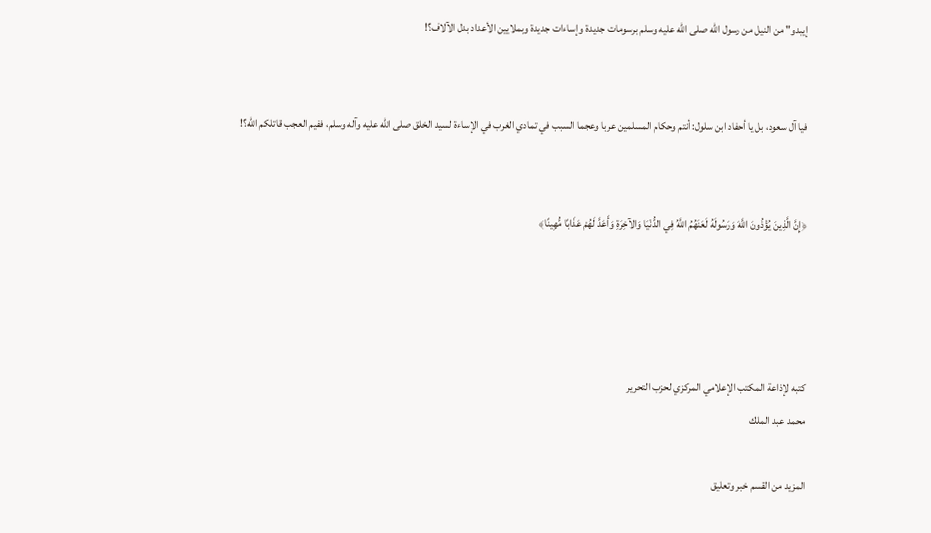إيبدو" من النيل من رسول الله صلى الله عليه وسلم برسومات جديدة وإساءات جديدة وبملايين الأعداد بدل الآلاف؟!


فيا آل سعود، بل يا أحفاد ابن سلول: أنتم وحكام المسلمين عربا وعجما السبب في تمادي الغرب في الإساءة لسيد الخلق صلى الله عليه وآله وسلم، ففيم العجب قاتلكم الله؟!


﴿إِنَّ الَّذِينَ يُؤْذُونَ اللَّهَ وَرَسُولَهُ لَعَنَهُمُ اللَّهُ فِي الدُّنْيَا وَالآخِرَةِ وَأَعَدَّ لَهُمْ عَذَابًا مُّهِينًا﴾




كتبه لإذاعة المكتب الإعلامي المركزي لحزب التحرير
محمد عبد الملك

المزيد من القسم خبر وتعليق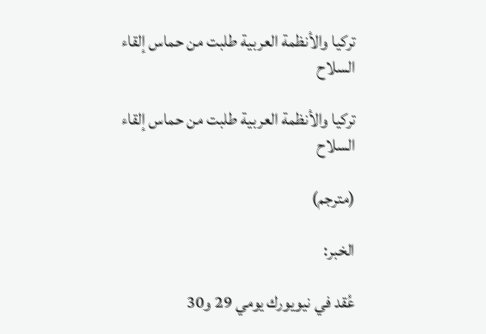تركيا والأنظمة العربية طلبت من حماس إلقاء السلاح

تركيا والأنظمة العربية طلبت من حماس إلقاء السلاح

(مترجم)

الخبر:

عُقد في نيويورك يومي 29 و30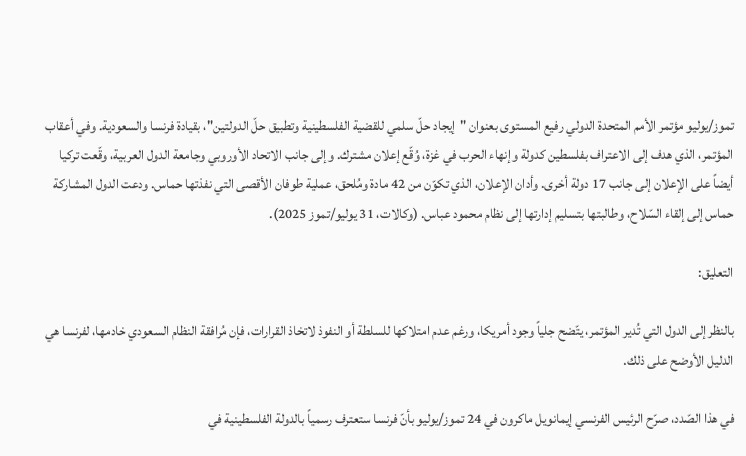تموز/يوليو مؤتمر الأمم المتحدة الدولي رفيع المستوى بعنوان "إيجاد حلّ سلمي للقضية الفلسطينية وتطبيق حلّ الدولتين"، بقيادة فرنسا والسعودية. وفي أعقاب المؤتمر، الذي هدف إلى الاعتراف بفلسطين كدولة وإنهاء الحرب في غزة، وُقّع إعلان مشترك. وإلى جانب الاتحاد الأوروبي وجامعة الدول العربية، وقّعت تركيا أيضاً على الإعلان إلى جانب 17 دولة أخرى. وأدان الإعلان، الذي تكوّن من 42 مادة ومُلحق، عملية طوفان الأقصى التي نفذتها حماس. ودعت الدول المشاركة حماس إلى إلقاء السّلاح، وطالبتها بتسليم إدارتها إلى نظام محمود عباس. (وكالات، 31 يوليو/تموز 2025).

التعليق:

بالنظر إلى الدول التي تُدير المؤتمر، يتّضح جلياً وجود أمريكا، ورغم عدم امتلاكها للسلطة أو النفوذ لاتخاذ القرارات، فإن مُرافقة النظام السعودي خادمها، لفرنسا هي الدليل الأوضح على ذلك.

في هذا الصّدد، صرّح الرئيس الفرنسي إيمانويل ماكرون في 24 تموز/يوليو بأنّ فرنسا ستعترف رسمياً بالدولة الفلسطينية في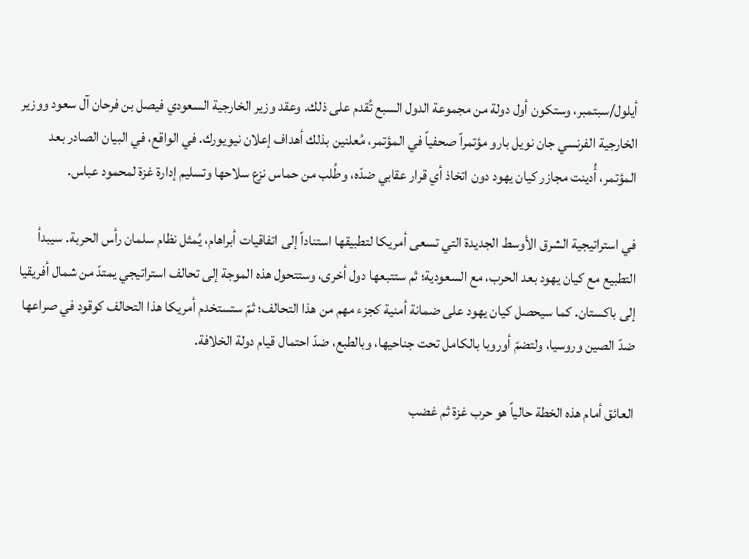أيلول/سبتمبر، وستكون أول دولة من مجموعة الدول السبع تُقدم على ذلك. وعقد وزير الخارجية السعودي فيصل بن فرحان آل سعود ووزير الخارجية الفرنسي جان نويل بارو مؤتمراً صحفياً في المؤتمر، مُعلنين بذلك أهداف إعلان نيويورك. في الواقع، في البيان الصادر بعد المؤتمر، أُدينت مجازر كيان يهود دون اتخاذ أي قرار عقابي ضدّه، وطُلب من حماس نزع سلاحها وتسليم إدارة غزة لمحمود عباس.

في استراتيجية الشرق الأوسط الجديدة التي تسعى أمريكا لتطبيقها استناداً إلى اتفاقيات أبراهام، يُمثل نظام سلمان رأس الحربة. سيبدأ التطبيع مع كيان يهود بعد الحرب، مع السعودية؛ ثم ستتبعها دول أخرى، وستتحول هذه الموجة إلى تحالف استراتيجي يمتدّ من شمال أفريقيا إلى باكستان. كما سيحصل كيان يهود على ضمانة أمنية كجزء مهم من هذا التحالف؛ ثمّ ستستخدم أمريكا هذا التحالف كوقود في صراعها ضدّ الصين وروسيا، ولتضمّ أوروبا بالكامل تحت جناحيها، وبالطبع، ضدّ احتمال قيام دولة الخلافة.

العائق أمام هذه الخطة حالياً هو حرب غزة ثم غضب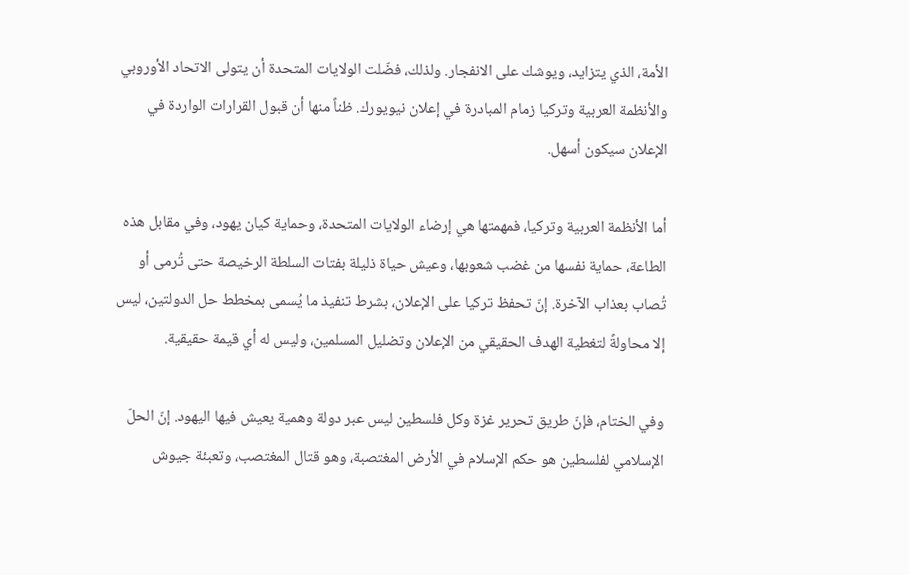الأمة، الذي يتزايد، ويوشك على الانفجار. ولذلك، فضّلت الولايات المتحدة أن يتولى الاتحاد الأوروبي والأنظمة العربية وتركيا زمام المبادرة في إعلان نيويورك. ظناً منها أن قبول القرارات الواردة في الإعلان سيكون أسهل.

أما الأنظمة العربية وتركيا، فمهمتها هي إرضاء الولايات المتحدة، وحماية كيان يهود، وفي مقابل هذه الطاعة، حماية نفسها من غضب شعوبها، وعيش حياة ذليلة بفتات السلطة الرخيصة حتى تُرمى أو تُصاب بعذاب الآخرة. إنّ تحفظ تركيا على الإعلان، بشرط تنفيذ ما يُسمى بمخطط حل الدولتين، ليس إلا محاولةً لتغطية الهدف الحقيقي من الإعلان وتضليل المسلمين، وليس له أي قيمة حقيقية.

وفي الختام، فإنّ طريق تحرير غزة وكل فلسطين ليس عبر دولة وهمية يعيش فيها اليهود. إنّ الحلّ الإسلامي لفلسطين هو حكم الإسلام في الأرض المغتصبة، وهو قتال المغتصب، وتعبئة جيوش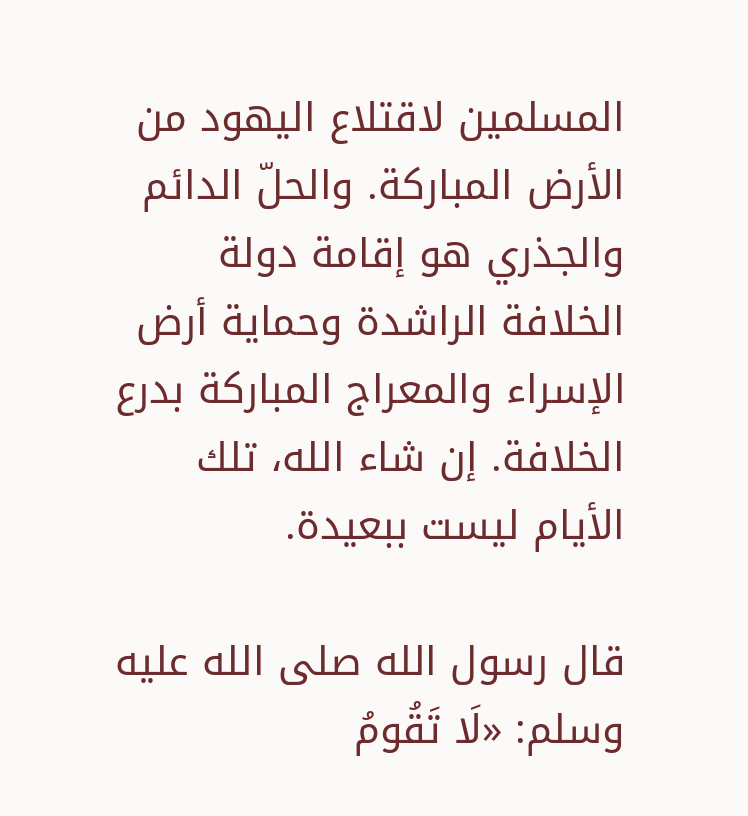المسلمين لاقتلاع اليهود من الأرض المباركة. والحلّ الدائم والجذري هو إقامة دولة الخلافة الراشدة وحماية أرض الإسراء والمعراج المباركة بدرع الخلافة. إن شاء الله، تلك الأيام ليست ببعيدة.

قال رسول الله صلى الله عليه وسلم: «لَا تَقُومُ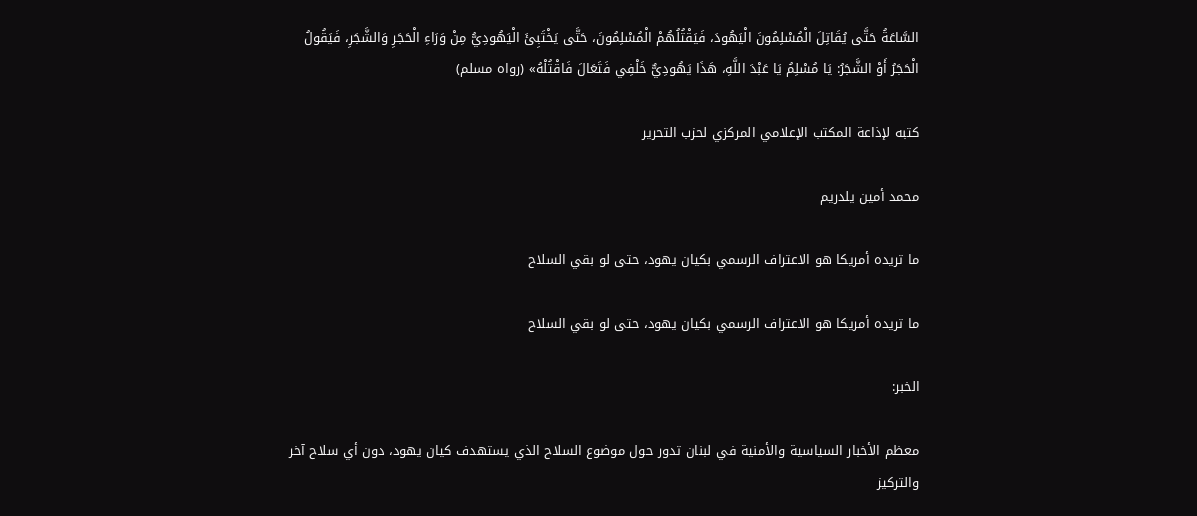السَّاعَةُ حَتَّى يُقَاتِلَ الْمُسْلِمُونَ الْيَهُودَ، فَيَقْتُلُهُمْ الْمُسْلِمُونَ، حَتَّى يَخْتَبِئَ الْيَهُودِيُّ مِنْ وَرَاءِ الْحَجَرِ وَالشَّجَرِ، فَيَقُولُ الْحَجَرُ أَوْ الشَّجَرُ: يَا مُسْلِمُ يَا عَبْدَ اللَّهِ، هَذَا يَهُودِيٌّ خَلْفِي فَتَعَالَ فَاقْتُلْهُ» (رواه مسلم)

كتبه لإذاعة المكتب الإعلامي المركزي لحزب التحرير

محمد أمين يلدريم

ما تريده أمريكا هو الاعتراف الرسمي بكيان يهود، حتى لو بقي السلاح

ما تريده أمريكا هو الاعتراف الرسمي بكيان يهود، حتى لو بقي السلاح

الخبر:

معظم الأخبار السياسية والأمنية في لبنان تدور حول موضوع السلاح الذي يستهدف كيان يهود، دون أي سلاح آخر والتركيز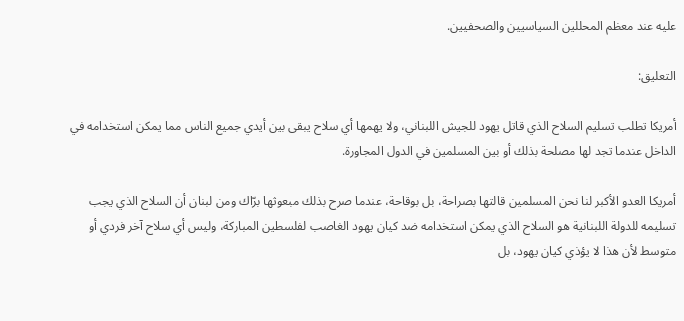عليه عند معظم المحللين السياسيين والصحفيين.

التعليق:

أمريكا تطلب تسليم السلاح الذي قاتل يهود للجيش اللبناني، ولا يهمها أي سلاح يبقى بين أيدي جميع الناس مما يمكن استخدامه في الداخل عندما تجد لها مصلحة بذلك أو بين المسلمين في الدول المجاورة.

أمريكا العدو الأكبر لنا نحن المسلمين قالتها بصراحة، بل بوقاحة، عندما صرح بذلك مبعوثها برّاك ومن لبنان أن السلاح الذي يجب تسليمه للدولة اللبنانية هو السلاح الذي يمكن استخدامه ضد كيان يهود الغاصب لفلسطين المباركة، وليس أي سلاح آخر فردي أو متوسط لأن هذا لا يؤذي كيان يهود، بل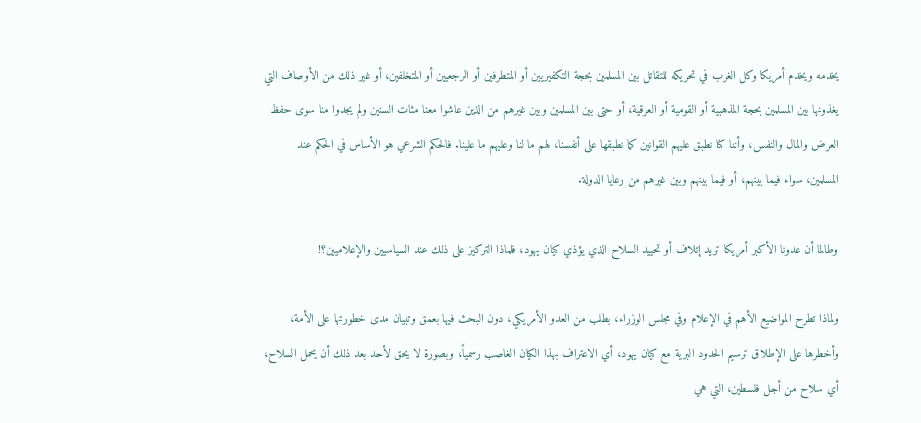يخدمه ويخدم أمريكا وكل الغرب في تحريكه للتقاتل بين المسلمين بحجة التكفيريين أو المتطرفين أو الرجعيين أو المتخلفين، أو غير ذلك من الأوصاف التي يغذونها بين المسلمين بحجة المذهبية أو القومية أو العرقية، أو حتى بين المسلمين وبين غيرهم من الذين عاشوا معنا مئات السنين ولم يجدوا منا سوى حفظ العرض والمال والنفس، وأننا كنا نطبق عليهم القوانين كما نطبقها على أنفسنا، لهم ما لنا وعليهم ما علينا. فالحكم الشرعي هو الأساس في الحكم عند المسلمين، سواء فيما بينهم، أو فيما بينهم وبين غيرهم من رعايا الدولة.

وطالما أن عدونا الأكبر أمريكا تريد إتلاف أو تحييد السلاح الذي يؤذي كيان يهود، فلماذا التركيز على ذلك عند السياسيين والإعلاميين؟!

ولماذا تطرح المواضيع الأهم في الإعلام وفي مجلس الوزراء، بطلب من العدو الأمريكي، دون البحث فيها بعمق وتبيان مدى خطورتها على الأمة، وأخطرها على الإطلاق ترسيم الحدود البرية مع كيان يهود، أي الاعتراف بهذا الكيان الغاصب رسمياً، وبصورة لا يحق لأحد بعد ذلك أن يحمل السلاح، أي سلاح من أجل فلسطين، التي هي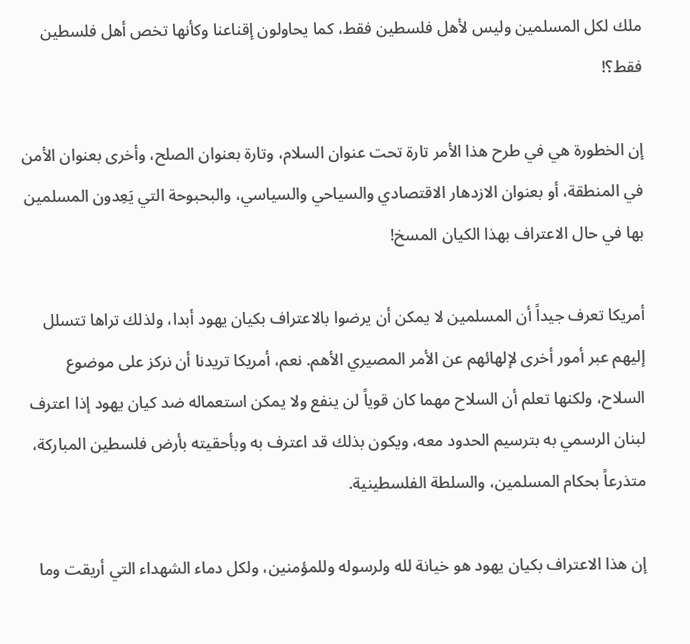ملك لكل المسلمين وليس لأهل فلسطين فقط، كما يحاولون إقناعنا وكأنها تخص أهل فلسطين فقط؟!

إن الخطورة هي في طرح هذا الأمر تارة تحت عنوان السلام، وتارة بعنوان الصلح، وأخرى بعنوان الأمن في المنطقة، أو بعنوان الازدهار الاقتصادي والسياحي والسياسي، والبحبوحة التي يَعِدون المسلمين بها في حال الاعتراف بهذا الكيان المسخ!

أمريكا تعرف جيداً أن المسلمين لا يمكن أن يرضوا بالاعتراف بكيان يهود أبدا، ولذلك تراها تتسلل إليهم عبر أمور أخرى لإلهائهم عن الأمر المصيري الأهم. نعم، أمريكا تريدنا أن نركز على موضوع السلاح، ولكنها تعلم أن السلاح مهما كان قوياً لن ينفع ولا يمكن استعماله ضد كيان يهود إذا اعترف لبنان الرسمي به بترسيم الحدود معه، ويكون بذلك قد اعترف به وبأحقيته بأرض فلسطين المباركة، متذرعاً بحكام المسلمين، والسلطة الفلسطينية.

إن هذا الاعتراف بكيان يهود هو خيانة لله ولرسوله وللمؤمنين، ولكل دماء الشهداء التي أريقت وما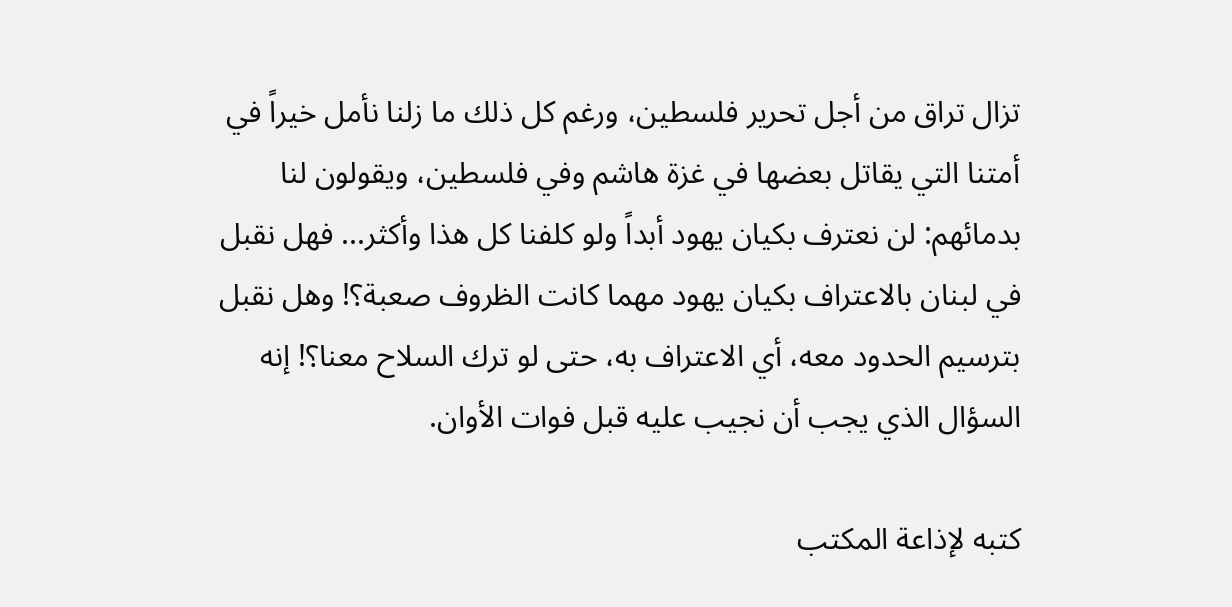تزال تراق من أجل تحرير فلسطين، ورغم كل ذلك ما زلنا نأمل خيراً في أمتنا التي يقاتل بعضها في غزة هاشم وفي فلسطين، ويقولون لنا بدمائهم: لن نعترف بكيان يهود أبداً ولو كلفنا كل هذا وأكثر... فهل نقبل في لبنان بالاعتراف بكيان يهود مهما كانت الظروف صعبة؟! وهل نقبل بترسيم الحدود معه، أي الاعتراف به، حتى لو ترك السلاح معنا؟! إنه السؤال الذي يجب أن نجيب عليه قبل فوات الأوان.

كتبه لإذاعة المكتب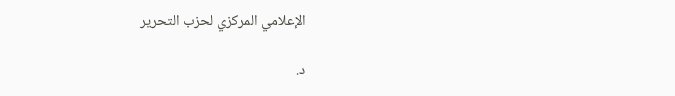الإعلامي المركزي لحزب التحرير

د.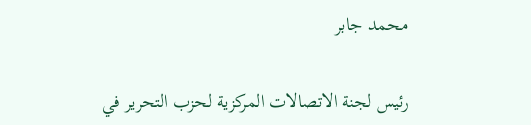محمد جابر

رئيس لجنة الاتصالات المركزية لحزب التحرير في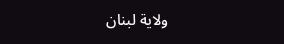ولاية لبنان